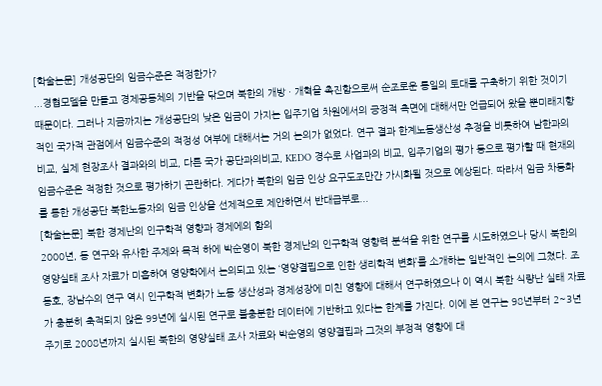[학술논문] 개성공단의 임금수준은 적정한가?
...경협모델을 만들고 경제공동체의 기반을 닦으며 북한의 개방 · 개혁을 촉진함으로써 순조로운 통일의 토대를 구축하기 위한 것이기 때문이다. 그러나 지금까지는 개성공단의 낮은 임금이 가지는 입주기업 차원에서의 긍정적 측면에 대해서만 언급되어 왔을 뿐미래지향적인 국가적 관점에서 임금수준의 적정성 여부에 대해서는 거의 논의가 없었다. 연구 결과 한계노동생산성 추정을 비롯하여 남한과의 비교, 실제 현장조사 결과와의 비교, 다른 국가 공단과의비교, KEDO 경수로 사업과의 비교, 입주기업의 평가 등으로 평가할 때 현재의임금수준은 적정한 것으로 평가하기 곤란하다. 게다가 북한의 임금 인상 요구도조만간 가시화될 것으로 예상된다. 따라서 임금 차등화를 통한 개성공단 북한노동자의 임금 인상을 선제적으로 제안하면서 반대급부로...
[학술논문] 북한 경제난의 인구학적 영향과 경제에의 함의
2000년, 동 연구와 유사한 주제와 목적 하에 박순영이 북한 경제난의 인구학적 영향력 분석을 위한 연구를 시도하였으나 당시 북한의 영양실태 조사 자료가 미흡하여 영양학에서 논의되고 있는 ‘영양결핍으로 인한 생리학적 변화’를 소개하는 일반적인 논의에 그쳤다. 조동호, 장남수의 연구 역시 인구학적 변화가 노동 생산성과 경제성장에 미친 영향에 대해서 연구하였으나 이 역시 북한 식량난 실태 자료가 충분히 축적되지 않은 99년에 실시된 연구로 불충분한 데이터에 기반하고 있다는 한계를 가진다. 이에 본 연구는 98년부터 2~3년 주기로 2008년까지 실시된 북한의 영양실태 조사 자료와 박순영의 영양결핍과 그것의 부정적 영향에 대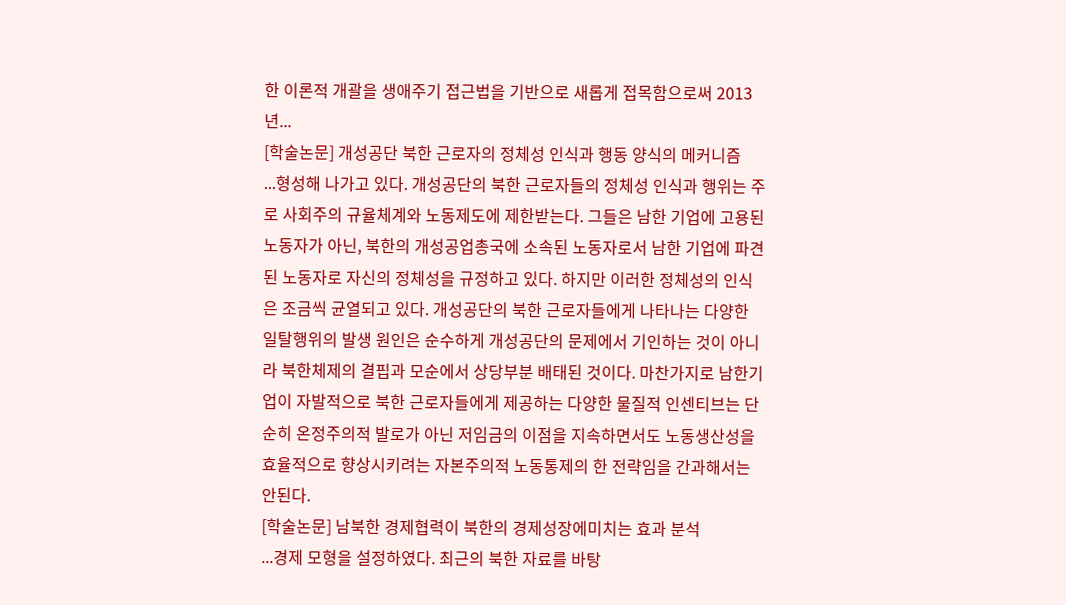한 이론적 개괄을 생애주기 접근법을 기반으로 새롭게 접목함으로써 2013년...
[학술논문] 개성공단 북한 근로자의 정체성 인식과 행동 양식의 메커니즘
...형성해 나가고 있다. 개성공단의 북한 근로자들의 정체성 인식과 행위는 주로 사회주의 규율체계와 노동제도에 제한받는다. 그들은 남한 기업에 고용된 노동자가 아닌, 북한의 개성공업총국에 소속된 노동자로서 남한 기업에 파견된 노동자로 자신의 정체성을 규정하고 있다. 하지만 이러한 정체성의 인식은 조금씩 균열되고 있다. 개성공단의 북한 근로자들에게 나타나는 다양한 일탈행위의 발생 원인은 순수하게 개성공단의 문제에서 기인하는 것이 아니라 북한체제의 결핍과 모순에서 상당부분 배태된 것이다. 마찬가지로 남한기업이 자발적으로 북한 근로자들에게 제공하는 다양한 물질적 인센티브는 단순히 온정주의적 발로가 아닌 저임금의 이점을 지속하면서도 노동생산성을 효율적으로 향상시키려는 자본주의적 노동통제의 한 전략임을 간과해서는 안된다.
[학술논문] 남북한 경제협력이 북한의 경제성장에미치는 효과 분석
...경제 모형을 설정하였다. 최근의 북한 자료를 바탕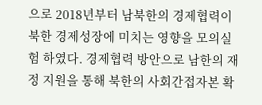으로 2018년부터 남북한의 경제협력이 북한 경제성장에 미치는 영향을 모의실험 하였다. 경제협력 방안으로 남한의 재정 지원을 통해 북한의 사회간접자본 확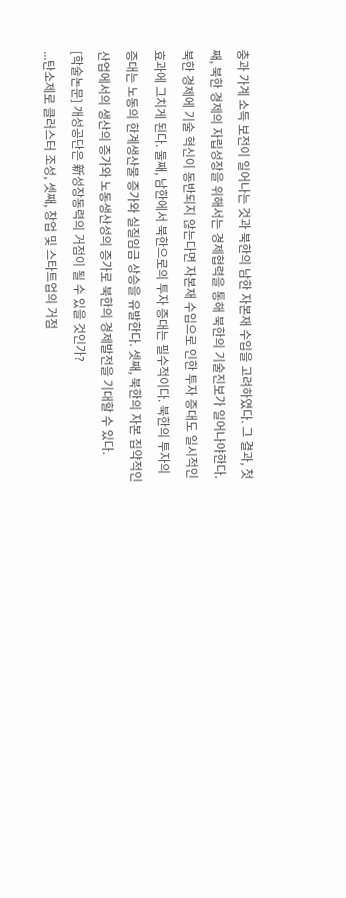충과 가계 소득 보전이 일어나는 것과 북한의 남한 자본재 수입을 고려하였다. 그 결과, 첫째, 북한 경제의 자립성장을 위해서는 경제협력을 통해 북한의 기술진보가 일어나야한다. 북한 경제에 기술 혁신이 동반되지 않는다면 자본재 수입으로 인한 투자 증대도 일시적인 효과에 그치게 된다. 둘째, 남한에서 북한으로의 투자 증대는 필수적이다. 북한의 투자의 증대는 노동의 한계생산물 증가와 실질임금 상승을 유발한다. 셋째, 북한의 자본 집약적인 산업에서의 생산의 증가와 노동생산성의 증가로 북한의 경제발전을 기대할 수 있다.
[학술논문] 개성공단은 新성장동력의 거점이 될 수 있을 것인가?
...탄소제로 클러스터 조성, 셋째, 창업 및 스타트업의 거점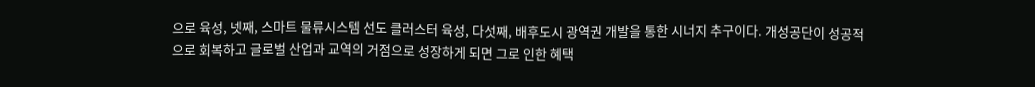으로 육성, 넷째, 스마트 물류시스템 선도 클러스터 육성, 다섯째, 배후도시 광역권 개발을 통한 시너지 추구이다. 개성공단이 성공적으로 회복하고 글로벌 산업과 교역의 거점으로 성장하게 되면 그로 인한 혜택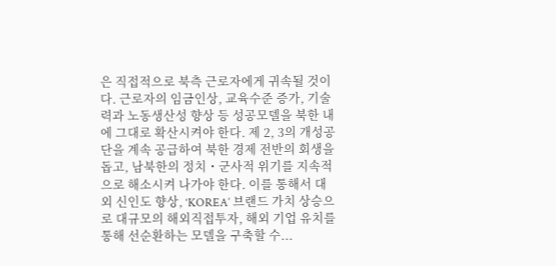은 직접적으로 북측 근로자에게 귀속될 것이다. 근로자의 임금인상, 교육수준 증가, 기술력과 노동생산성 향상 등 성공모델을 북한 내에 그대로 확산시켜야 한다. 제 2, 3의 개성공단을 계속 공급하여 북한 경제 전반의 회생을 돕고, 남북한의 정치・군사적 위기를 지속적으로 해소시켜 나가야 한다. 이를 통해서 대외 신인도 향상, ‘KOREA’ 브랜드 가치 상승으로 대규모의 해외직접투자, 해외 기업 유치를 통해 선순환하는 모델을 구축할 수...